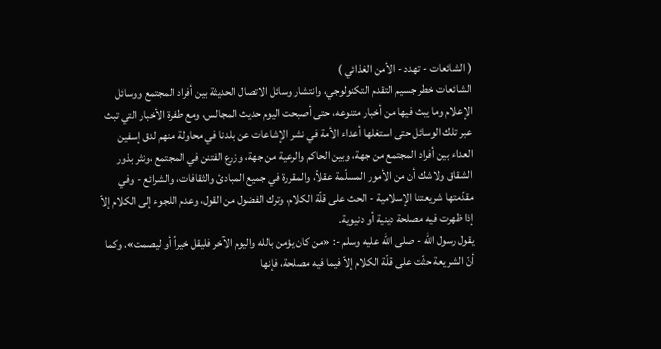( الشائعات - تهدد - الأمن الغذائي )
الشائعات خطر جسيم التقدم التكنولوجي، وانتشار وسائل الاتصال الحديثة بين أفراد المجتمع ووسائل الإعلام وما يبث فيها من أخبار متنوعه، حتى أصبحت اليوم حديث المجالس، ومع طفرة الأخبار التي تبث عبر تلك الوسائل حتى استغلها أعداء الأمة في نشر الإشاعات عن بلدنا في محاولة منهم لدق إسفين العداء بين أفراد المجتمع من جهة، وبين الحاكم والرعية من جهة، وزرع الفتنن في المجتمع ،ونثر بذور الشقاق ولاشك أن من الأمور المسلّمة عقلاً، والمقررة في جميع المبادئ والثقافات، والشرائع - وفي مقدّمتها شريعتنا الإسلامية - الحث على قلّة الكلام، وترك الفضول من القول، وعدم اللجوء إلى الكلام إلاّ إذا ظهرت فيه مصلحة دينية أو دنيوية.
يقول رسول الله - صلى الله عليه وسلم -: «من كان يؤمن بالله واليوم الآخر فليقل خيراً أو ليصمت». وكما أنّ الشريعة حثّت على قلّة الكلام إلاّ فيما فيه مصلحة، فإنها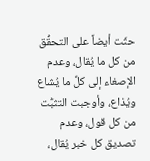حثّت أيضاً على التحقُّق من كل ما يُقال، وعدم الإصغاء إلى كلِّ ما يُشاع ويُذاع، وأوجبت التثبُّت من كل قول، وعدم تصديق كل خبر يُقال،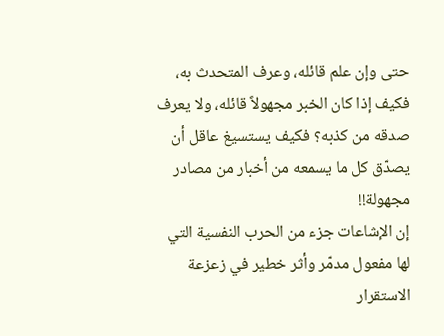حتى وإن علم قائله، وعرف المتحدث به، فكيف إذا كان الخبر مجهولاً قائله، ولا يعرف صدقه من كذبه؟ فكيف يستسيغ عاقل أن يصدّق كل ما يسمعه من أخبار من مصادر مجهولة!!
إن الإشاعات جزء من الحرب النفسية التي لها مفعول مدمّر وأثر خطير في زعزعة الاستقرار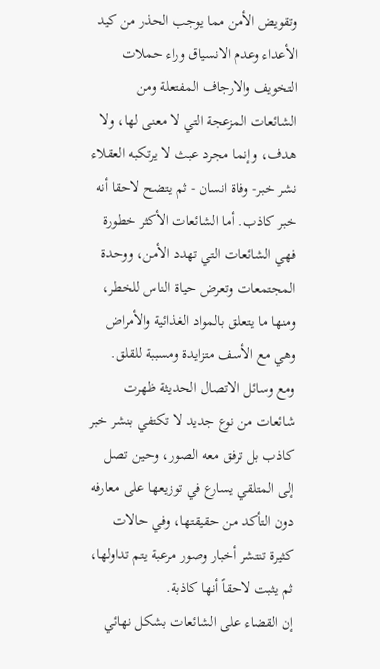وتقويض الأمن مما يوجب الحذر من كيد الأعداء وعدم الانسياق وراء حملات التخويف والارجاف المفتعلة ومن الشائعات المزعجة التي لا معنى لها، ولا هدف، وإنما مجرد عبث لا يرتكبه العقلاء نشر خبر- وفاة انسان - ثم يتضح لاحقا أنه خبر كاذب. أما الشائعات الأكثر خطورة فهي الشائعات التي تهدد الأمن، ووحدة المجتمعات وتعرض حياة الناس للخطر، ومنها ما يتعلق بالمواد الغذائية والأمراض وهي مع الأسف متزايدة ومسببة للقلق.
ومع وسائل الاتصال الحديثة ظهرت شائعات من نوع جديد لا تكتفي بنشر خبر كاذب بل ترفق معه الصور، وحين تصل إلى المتلقي يسارع في توزيعها على معارفه دون التأكد من حقيقتها، وفي حالات كثيرة تنتشر أخبار وصور مرعبة يتم تداولها، ثم يثبت لاحقاً أنها كاذبة.
إن القضاء على الشائعات بشكل نهائي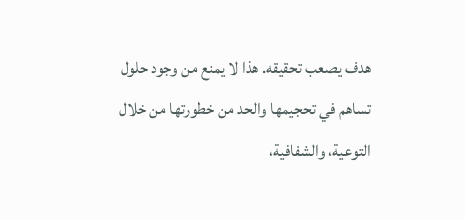هدف يصعب تحقيقه. هذا لا يمنع من وجود حلول تساهم في تحجيمها والحد من خطورتها من خلال التوعية، والشفافية،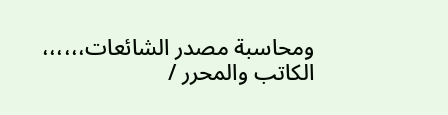ومحاسبة مصدر الشائعات،،،،،،
الكاتب والمحرر /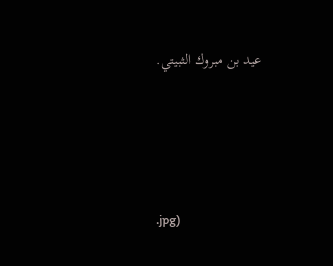عيد بن مبروك الثبيتي.




.jpg)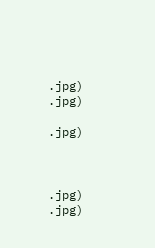.jpg)
.jpg)

.jpg)



.jpg)
.jpg)